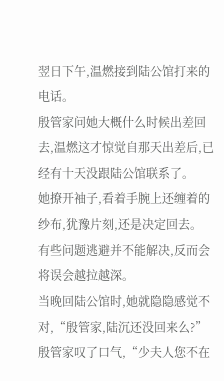翌日下午,温燃接到陆公馆打来的电话。
殷管家问她大概什么时候出差回去,温燃这才惊觉自那天出差后,已经有十天没跟陆公馆联系了。
她撩开袖子,看着手腕上还缠着的纱布,犹豫片刻,还是决定回去。
有些问题逃避并不能解决,反而会将误会越拉越深。
当晚回陆公馆时,她就隐隐感觉不对,“殷管家,陆沉还没回来么?”
殷管家叹了口气,“少夫人您不在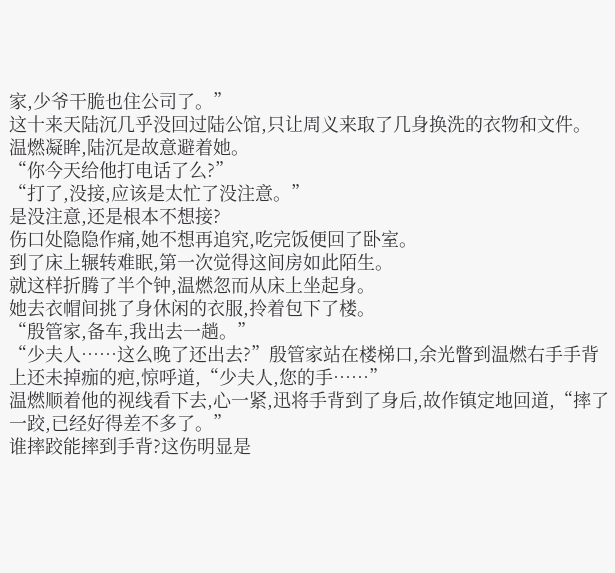家,少爷干脆也住公司了。”
这十来天陆沉几乎没回过陆公馆,只让周义来取了几身换洗的衣物和文件。
温燃凝眸,陆沉是故意避着她。
“你今天给他打电话了么?”
“打了,没接,应该是太忙了没注意。”
是没注意,还是根本不想接?
伤口处隐隐作痛,她不想再追究,吃完饭便回了卧室。
到了床上辗转难眠,第一次觉得这间房如此陌生。
就这样折腾了半个钟,温燃忽而从床上坐起身。
她去衣帽间挑了身休闲的衣服,拎着包下了楼。
“殷管家,备车,我出去一趟。”
“少夫人……这么晚了还出去?”殷管家站在楼梯口,余光瞥到温燃右手手背上还未掉痂的疤,惊呼道,“少夫人,您的手……”
温燃顺着他的视线看下去,心一紧,迅将手背到了身后,故作镇定地回道,“摔了一跤,已经好得差不多了。”
谁摔跤能摔到手背?这伤明显是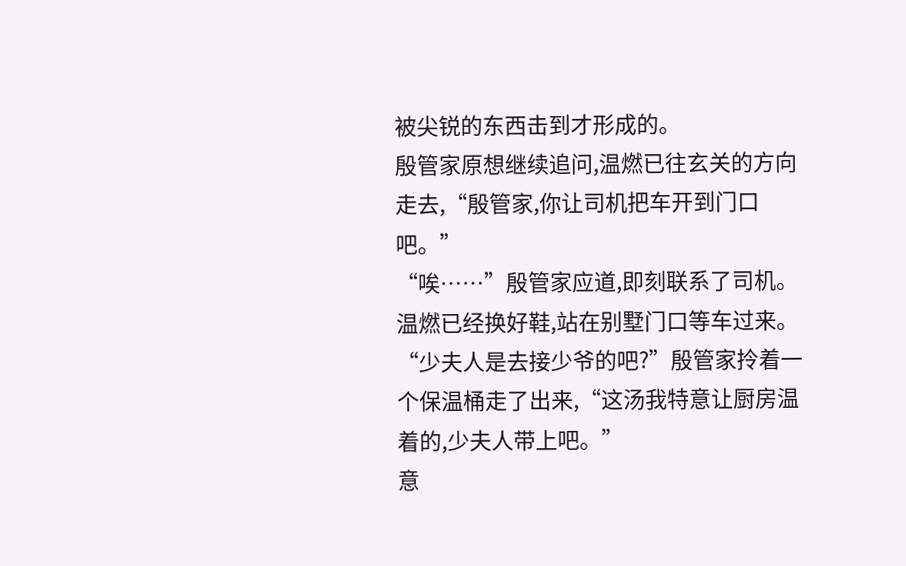被尖锐的东西击到才形成的。
殷管家原想继续追问,温燃已往玄关的方向走去,“殷管家,你让司机把车开到门口吧。”
“唉……”殷管家应道,即刻联系了司机。
温燃已经换好鞋,站在别墅门口等车过来。
“少夫人是去接少爷的吧?”殷管家拎着一个保温桶走了出来,“这汤我特意让厨房温着的,少夫人带上吧。”
意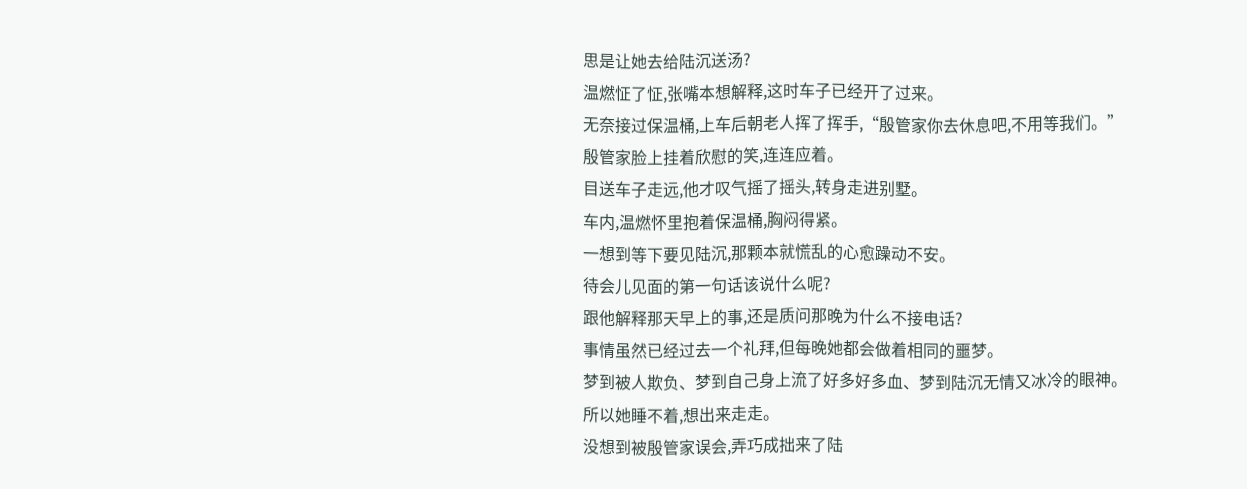思是让她去给陆沉送汤?
温燃怔了怔,张嘴本想解释,这时车子已经开了过来。
无奈接过保温桶,上车后朝老人挥了挥手,“殷管家你去休息吧,不用等我们。”
殷管家脸上挂着欣慰的笑,连连应着。
目送车子走远,他才叹气摇了摇头,转身走进别墅。
车内,温燃怀里抱着保温桶,胸闷得紧。
一想到等下要见陆沉,那颗本就慌乱的心愈躁动不安。
待会儿见面的第一句话该说什么呢?
跟他解释那天早上的事,还是质问那晚为什么不接电话?
事情虽然已经过去一个礼拜,但每晚她都会做着相同的噩梦。
梦到被人欺负、梦到自己身上流了好多好多血、梦到陆沉无情又冰冷的眼神。
所以她睡不着,想出来走走。
没想到被殷管家误会,弄巧成拙来了陆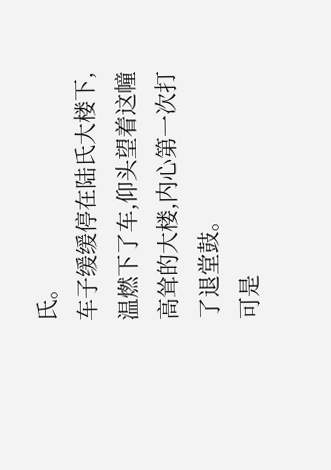氏。
车子缓缓停在陆氏大楼下,温燃下了车,仰头望着这幢高耸的大楼,内心第一次打了退堂鼓。
可是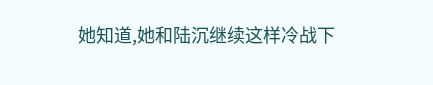她知道,她和陆沉继续这样冷战下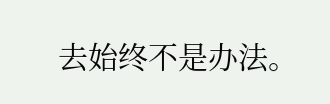去始终不是办法。